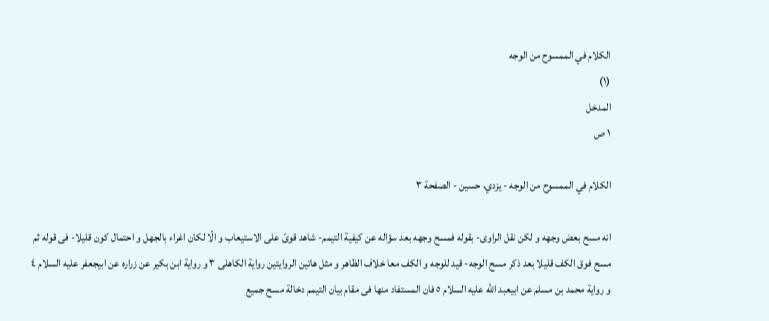الكلام في الممسوح من الوجه
(١)
المدخل
١ ص

الكلام في الممسوح من الوجه - يزدي، حسين - الصفحة ٣

انه مسح بعض وجهه و لكن نقل الراوى- بقوله فمسح وجهه بعد سؤاله عن كيفية التيمم- شاهد قوىّ على الاستيعاب و الّا لكان اغراء بالجهل و احتمال كون قليلا- فى قوله ثم مسح فوق الكف قليلا بعد ذكر مسح الوجه- قيد للوجه و الكف معا خلاف الظاهر و مثل هاتين الروايتين رواية الكاهلى ٣ و رواية ابن بكير عن زراره عن ابيجعفر عليه السلام ٤ و رواية محمد بن مسلم عن ابيعبد الله عليه السلام ٥ فان المستفاد منها فى مقام بيان التيمم دخالة مسح جميع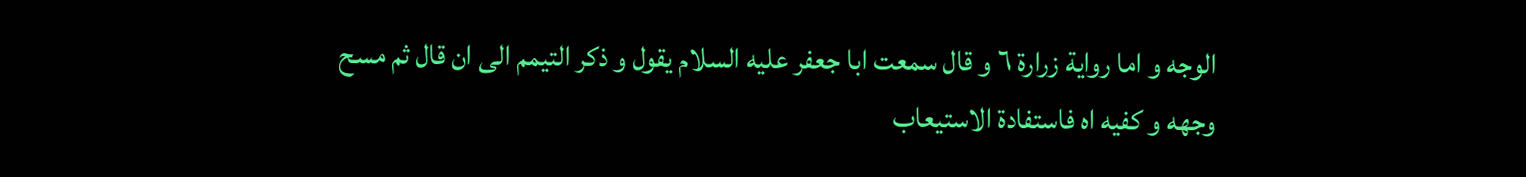الوجه و اما رواية زرارة ٦ و قال سمعت ابا جعفر عليه السلام يقول و ذكر التيمم الى ان قال ثم مسح وجهه و كفيه اه فاستفادة الاستيعاب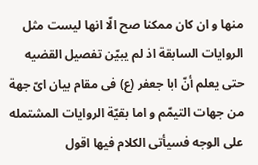منها و ان كان ممكنا صح الّا انها ليست مثل الروايات السابقة اذ لم يبيّن تفصيل القضيه حتى يعلم أنّ ابا جعفر (ع) فى مقام بيان اىّ جهة من جهات التيمّم و اما بقيّة الروايات المشتمله على الوجه فسيأتى الكلام فيها اقول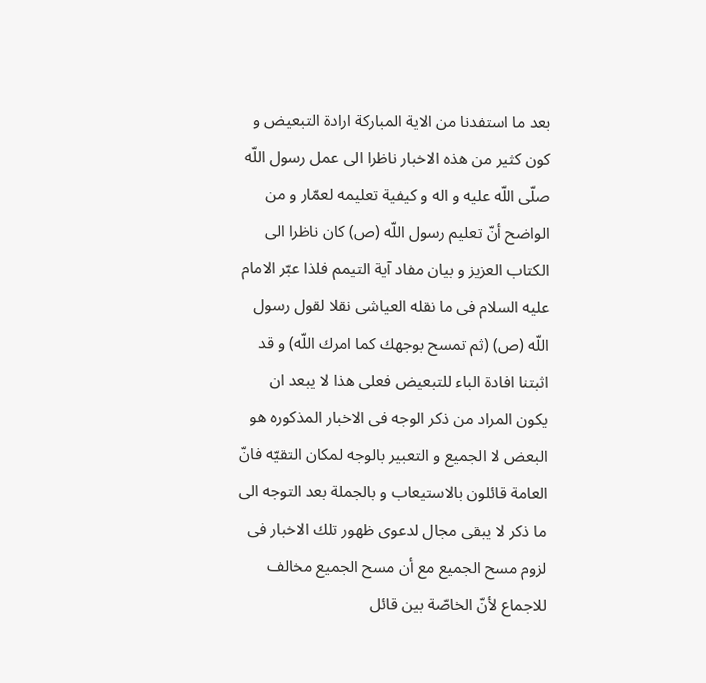بعد ما استفدنا من الاية المباركة ارادة التبعيض و كون كثير من هذه الاخبار ناظرا الى عمل رسول اللّه صلّى اللّه عليه و اله و كيفية تعليمه لعمّار و من الواضح أنّ تعليم رسول اللّه (ص) كان ناظرا الى الكتاب العزيز و بيان مفاد آية التيمم فلذا عبّر الامام عليه السلام فى ما نقله العياشى نقلا لقول رسول اللّه (ص) (ثم تمسح بوجهك كما امرك اللّه) و قد اثبتنا افادة الباء للتبعيض فعلى هذا لا يبعد ان يكون المراد من ذكر الوجه فى الاخبار المذكوره هو البعض لا الجميع و التعبير بالوجه لمكان التقيّه فانّ العامة قائلون بالاستيعاب و بالجملة بعد التوجه الى ما ذكر لا يبقى مجال لدعوى ظهور تلك الاخبار فى لزوم مسح الجميع مع أن مسح الجميع مخالف للاجماع لأنّ الخاصّة بين قائل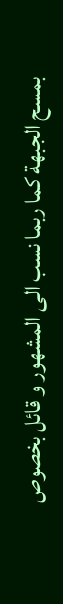بمسح الجبهة كما ربما نسب الى المشهور و قائل بخصوص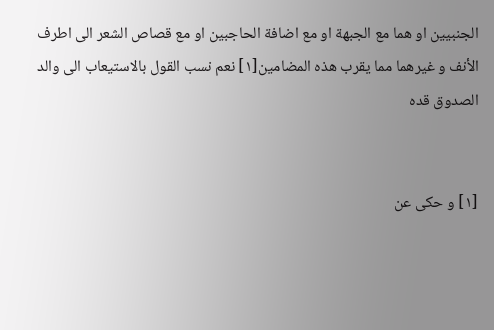الجنبيين او هما مع الجبهة او مع اضافة الحاجبين او مع قصاص الشعر الى اطرف الأنف و غيرهما مما يقرب هذه المضامين‌[١] نعم نسب القول بالاستيعاب الى والد الصدوق قده‌


[١] و حكى عن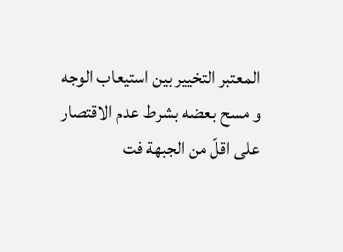المعتبر التخيير بين استيعاب الوجه و مسح بعضه بشرط عدم الاقتصار على اقلّ من الجبهة فت